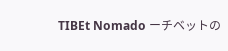TIBEt Nomado ーチベットの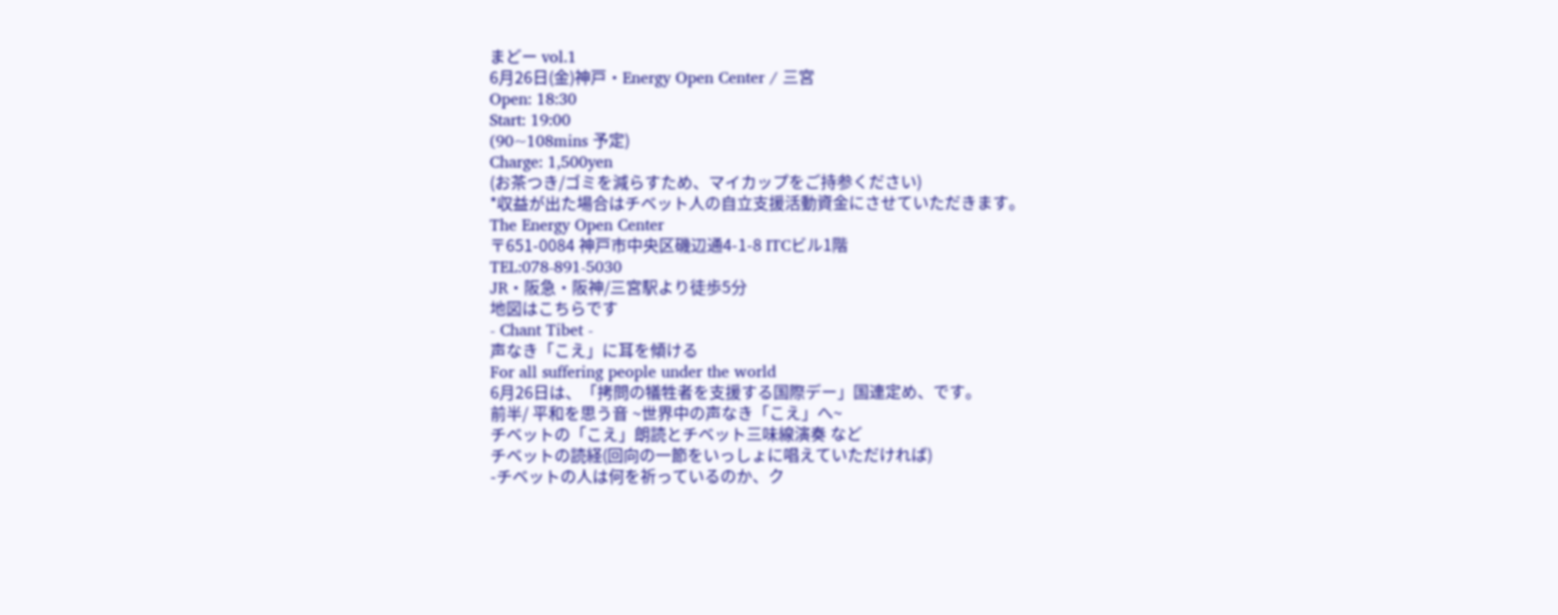まどー vol.1
6月26日(金)神戸・Energy Open Center / 三宮
Open: 18:30
Start: 19:00
(90~108mins 予定)
Charge: 1,500yen
(お茶つき/ゴミを減らすため、マイカップをご持参ください)
*収益が出た場合はチベット人の自立支援活動資金にさせていただきます。
The Energy Open Center
〒651-0084 神戸市中央区磯辺通4-1-8 ITCビル1階
TEL:078-891-5030
JR・阪急・阪神/三宮駅より徒歩5分
地図はこちらです
- Chant Tibet -
声なき「こえ」に耳を傾ける
For all suffering people under the world
6月26日は、「拷問の犠牲者を支援する国際デー」国連定め、です。
前半/ 平和を思う音 ~世界中の声なき「こえ」へ~
チベットの「こえ」朗読とチベット三味線演奏 など
チベットの読経(回向の一節をいっしょに唱えていただければ)
-チベットの人は何を祈っているのか、ク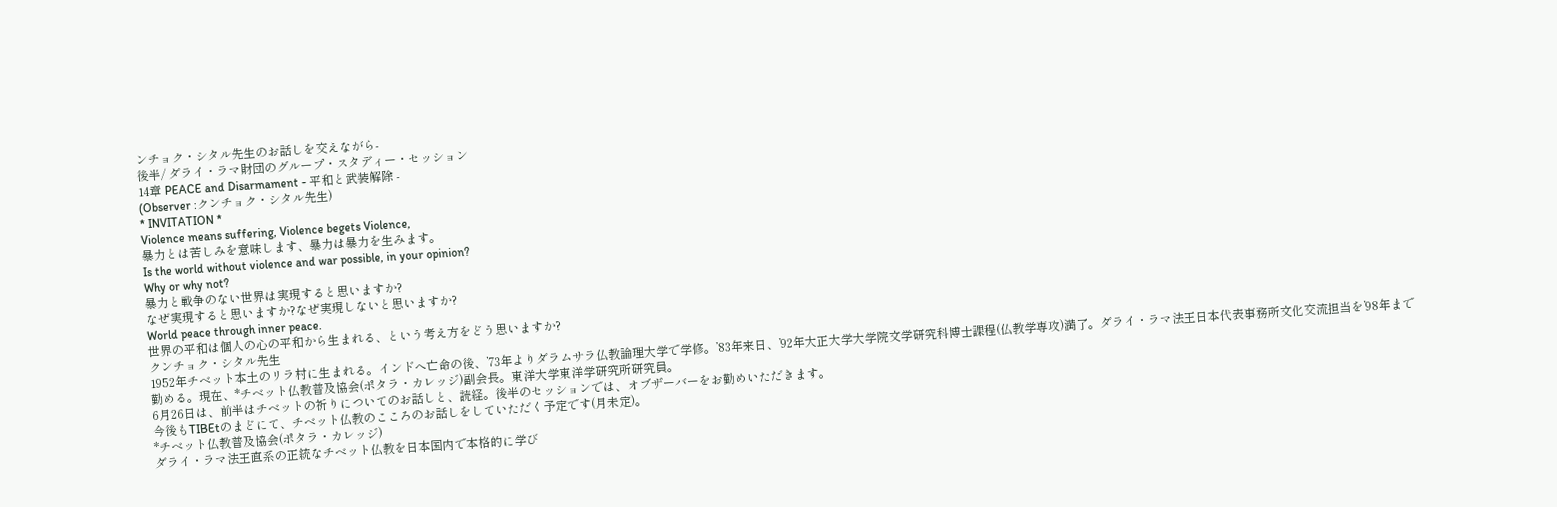ンチョク・シタル先生のお話しを交えながら-
後半/ ダライ・ラマ財団のグループ・スタディー・セッション
14章 PEACE and Disarmament - 平和と武装解除 -
(Observer :クンチョク・シタル先生)
* INVITATION *
Violence means suffering, Violence begets Violence,
暴力とは苦しみを意味します、暴力は暴力を生みます。
Is the world without violence and war possible, in your opinion?
Why or why not?
暴力と戦争のない世界は実現すると思いますか?
なぜ実現すると思いますか?なぜ実現しないと思いますか?
World peace through inner peace.
世界の平和は個人の心の平和から生まれる、という考え方をどう思いますか?
クンチョク・シタル先生
1952年チベット本土のリラ村に生まれる。インドへ亡命の後、’73年よりダラムサラ仏教論理大学で学修。’83年来日、’92年大正大学大学院文学研究科博士課程(仏教学専攻)満了。ダライ・ラマ法王日本代表事務所文化交流担当を’98年まで勤める。現在、*チベット仏教普及協会(ポタラ・カレッジ)副会長。東洋大学東洋学研究所研究員。
6月26日は、前半はチベットの祈りについてのお話しと、読経。後半のセッションでは、オブザーバーをお勤めいただきます。
今後もTIBEtのまどにて、チベット仏教のこころのお話しをしていただく予定です(月未定)。
*チベット仏教普及協会(ポタラ・カレッジ)
ダライ・ラマ法王直系の正統なチベット仏教を日本国内で本格的に学び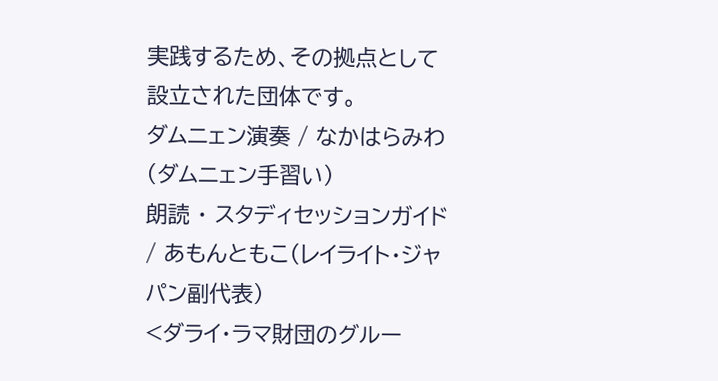実践するため、その拠点として設立された団体です。
ダムニェン演奏 / なかはらみわ(ダムニェン手習い)
朗読 ・ スタディセッションガイド / あもんともこ(レイライト・ジャパン副代表)
<ダライ・ラマ財団のグルー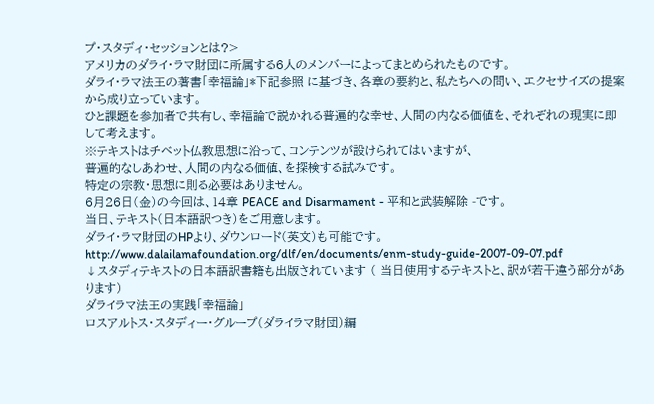プ・スタディ・セッションとは?>
アメリカのダライ・ラマ財団に所属する6人のメンバーによってまとめられたものです。
ダライ・ラマ法王の著書「幸福論」*下記参照 に基づき、各章の要約と、私たちへの問い、エクセサイズの提案から成り立っています。
ひと課題を参加者で共有し、幸福論で説かれる普遍的な幸せ、人間の内なる価値を、それぞれの現実に即して考えます。
※テキストはチベット仏教思想に沿って、コンテンツが設けられてはいますが、
普遍的なしあわせ、人間の内なる価値、を探検する試みです。
特定の宗教・思想に則る必要はありません。
6月26日(金)の今回は、14章 PEACE and Disarmament - 平和と武装解除 -です。
当日、テキスト(日本語訳つき)をご用意します。
ダライ・ラマ財団のHPより、ダウンロード(英文)も可能です。
http://www.dalailamafoundation.org/dlf/en/documents/enm-study-guide-2007-09-07.pdf
↓スタディテキストの日本語訳書籍も出版されています ( 当日使用するテキストと、訳が若干違う部分があります)
ダライラマ法王の実践「幸福論」
ロスアルトス・スタディー・グループ(ダライラマ財団)編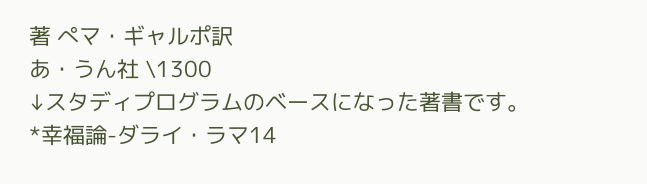著 ぺマ・ギャルポ訳
あ・うん社 \1300
↓スタディプログラムのベースになった著書です。
*幸福論-ダライ・ラマ14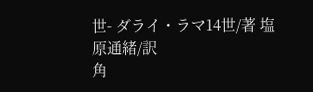世- ダライ・ラマ14世/著 塩原通緒/訳
角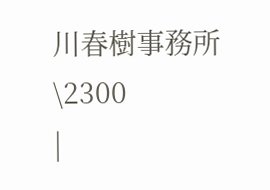川春樹事務所 \2300
|